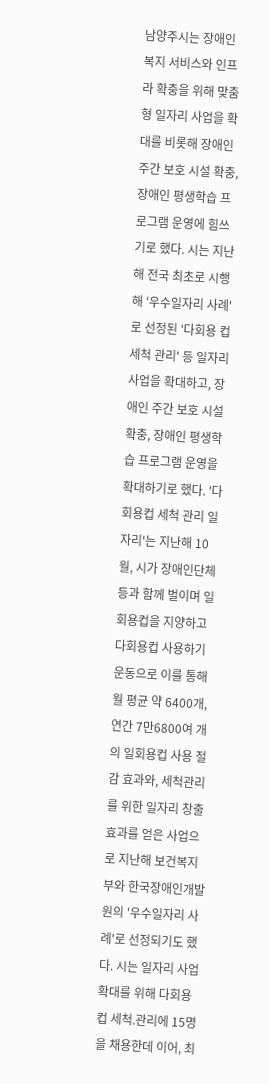남양주시는 장애인 복지 서비스와 인프라 확충을 위해 맞춤형 일자리 사업을 확대를 비롯해 장애인 주간 보호 시설 확충, 장애인 평생학습 프로그램 운영에 힘쓰기로 했다. 시는 지난해 전국 최초로 시행해 '우수일자리 사례'로 선정된 '다회용 컵 세척 관리' 등 일자리 사업을 확대하고, 장애인 주간 보호 시설 확충, 장애인 평생학습 프로그램 운영을 확대하기로 했다. '다회용컵 세척 관리 일자리'는 지난해 10월, 시가 장애인단체 등과 함께 벌이며 일회용컵을 지양하고 다회용컵 사용하기 운동으로 이를 통해 월 평균 약 6400개, 연간 7만6800여 개의 일회용컵 사용 절감 효과와, 세척관리를 위한 일자리 창출 효과를 얻은 사업으로 지난해 보건복지부와 한국장애인개발원의 '우수일자리 사례'로 선정되기도 했다. 시는 일자리 사업 확대를 위해 다회용컵 세척․관리에 15명을 채용한데 이어, 최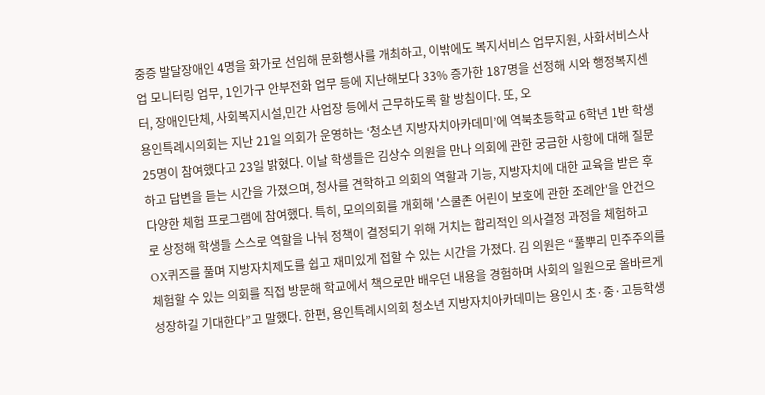중증 발달장애인 4명을 화가로 선임해 문화행사를 개최하고, 이밖에도 복지서비스 업무지원, 사화서비스사업 모니터링 업무, 1인가구 안부전화 업무 등에 지난해보다 33% 증가한 187명을 선정해 시와 행정복지센터, 장애인단체, 사회복지시설,민간 사업장 등에서 근무하도록 할 방침이다. 또, 오
용인특례시의회는 지난 21일 의회가 운영하는 ‘청소년 지방자치아카데미’에 역북초등학교 6학년 1반 학생 25명이 참여했다고 23일 밝혔다. 이날 학생들은 김상수 의원을 만나 의회에 관한 궁금한 사항에 대해 질문하고 답변을 듣는 시간을 가졌으며, 청사를 견학하고 의회의 역할과 기능, 지방자치에 대한 교육을 받은 후 다양한 체험 프로그램에 참여했다. 특히, 모의의회를 개회해 '스쿨존 어린이 보호에 관한 조례안'을 안건으로 상정해 학생들 스스로 역할을 나눠 정책이 결정되기 위해 거치는 합리적인 의사결정 과정을 체험하고 OX퀴즈를 풀며 지방자치제도를 쉽고 재미있게 접할 수 있는 시간을 가졌다. 김 의원은 “풀뿌리 민주주의를 체험할 수 있는 의회를 직접 방문해 학교에서 책으로만 배우던 내용을 경험하며 사회의 일원으로 올바르게 성장하길 기대한다”고 말했다. 한편, 용인특례시의회 청소년 지방자치아카데미는 용인시 초·중·고등학생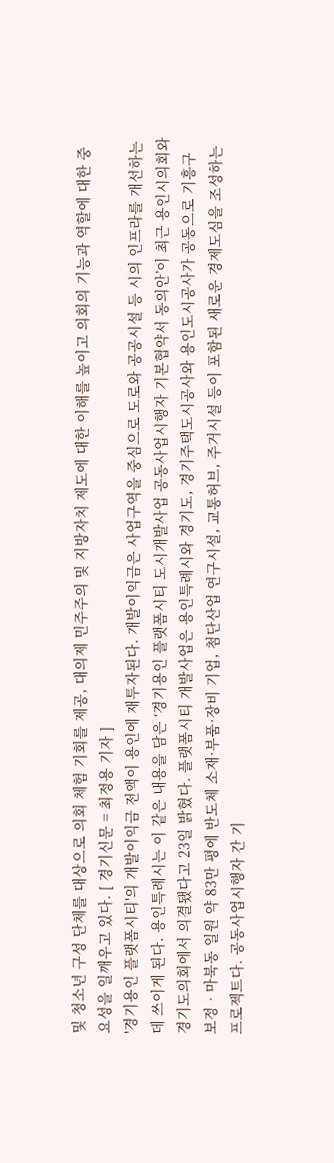및 청소년 구성 단체를 대상으로 의회 체험 기회를 제공, 대의제 민주주의 및 지방자치 제도에 대한 이해를 높이고 의회의 기능과 역할에 대한 중요성을 일깨우고 있다. [ 경기신문 = 최정용 기자 ]
'경기용인 플랫폼시티'의 개발이익금 전액이 용인에 재투자된다. 개발이익금은 사업구역을 중심으로 도로와 공공시설 등 시의 인프라를 개선하는 데 쓰이게 된다. 용인특례시는 이 같은 내용을 담은 ‘경기용인 플랫폼시티 도시개발사업 공동사업시행자 기본협약서 동의안’이 최근 용인시의회와 경기도의회에서 의결됐다고 23일 밝혔다. 플랫폼시티 개발사업은 용인특례시와 경기도, 경기주택도시공사와 용인도시공사가 공동으로 기흥구 보정‧마북동 일원 약 83만 평에 반도체 소재·부품·장비 기업, 첨단산업 연구시설, 교통허브, 주거시설 등이 포함된 새로운 경제도심을 조성하는 프로젝트다. 공동사업시행자 간 기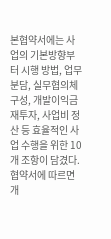본협약서에는 사업의 기본방향부터 시행 방법, 업무 분담, 실무협의체 구성, 개발이익금 재투자, 사업비 정산 등 효율적인 사업 수행을 위한 10개 조항이 담겼다. 협약서에 따르면 개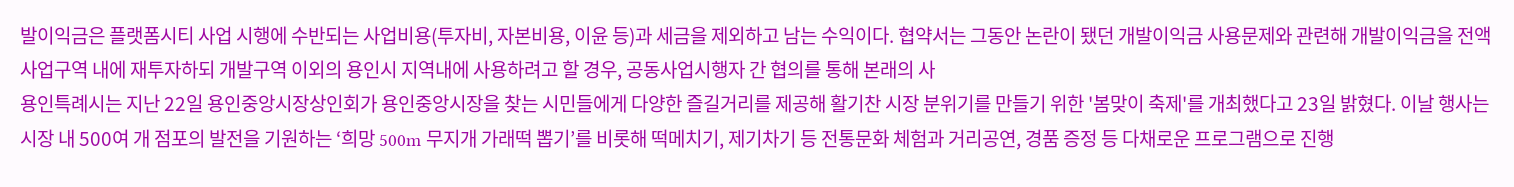발이익금은 플랫폼시티 사업 시행에 수반되는 사업비용(투자비, 자본비용, 이윤 등)과 세금을 제외하고 남는 수익이다. 협약서는 그동안 논란이 됐던 개발이익금 사용문제와 관련해 개발이익금을 전액 사업구역 내에 재투자하되 개발구역 이외의 용인시 지역내에 사용하려고 할 경우, 공동사업시행자 간 협의를 통해 본래의 사
용인특례시는 지난 22일 용인중앙시장상인회가 용인중앙시장을 찾는 시민들에게 다양한 즐길거리를 제공해 활기찬 시장 분위기를 만들기 위한 '봄맞이 축제'를 개최했다고 23일 밝혔다. 이날 행사는 시장 내 500여 개 점포의 발전을 기원하는 ‘희망 500m 무지개 가래떡 뽑기’를 비롯해 떡메치기, 제기차기 등 전통문화 체험과 거리공연, 경품 증정 등 다채로운 프로그램으로 진행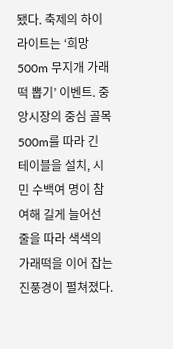됐다. 축제의 하이라이트는 ‘희망 500m 무지개 가래떡 뽑기’ 이벤트. 중앙시장의 중심 골목 500m를 따라 긴 테이블을 설치, 시민 수백여 명이 참여해 길게 늘어선 줄을 따라 색색의 가래떡을 이어 잡는 진풍경이 펼쳐졌다.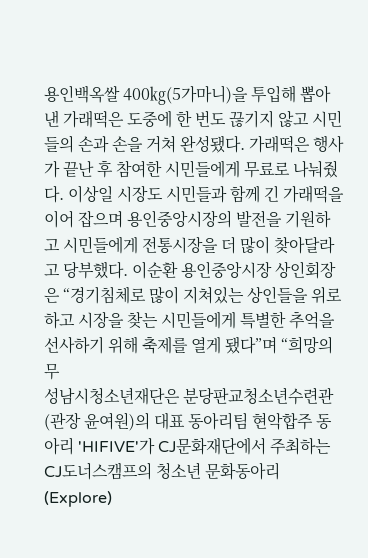용인백옥쌀 400㎏(5가마니)을 투입해 뽑아낸 가래떡은 도중에 한 번도 끊기지 않고 시민들의 손과 손을 거쳐 완성됐다. 가래떡은 행사가 끝난 후 참여한 시민들에게 무료로 나눠줬다. 이상일 시장도 시민들과 함께 긴 가래떡을 이어 잡으며 용인중앙시장의 발전을 기원하고 시민들에게 전통시장을 더 많이 찾아달라고 당부했다. 이순환 용인중앙시장 상인회장은 “경기침체로 많이 지쳐있는 상인들을 위로하고 시장을 찾는 시민들에게 특별한 추억을 선사하기 위해 축제를 열게 됐다”며 “희망의 무
성남시청소년재단은 분당판교청소년수련관(관장 윤여원)의 대표 동아리팀 현악합주 동아리 'HIFIVE'가 CJ문화재단에서 주최하는 CJ도너스캠프의 청소년 문화동아리(Explore)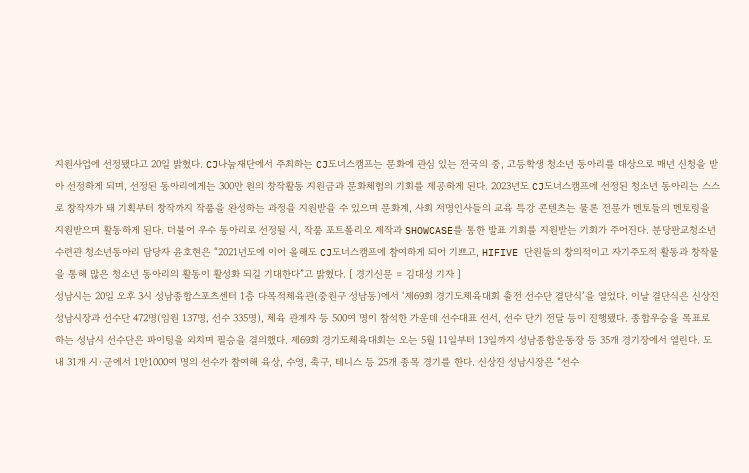지원사업에 선정됐다고 20일 밝혔다. CJ나눔재단에서 주최하는 CJ도너스캠프는 문화에 관심 있는 전국의 중, 고등학생 청소년 동아리를 대상으로 매년 신청을 받아 선정하게 되며, 선정된 동아리에게는 300만 원의 창작활동 지원금과 문화체험의 기회를 제공하게 된다. 2023년도 CJ도너스캠프에 선정된 청소년 동아리는 스스로 창작자가 돼 기획부터 창작까지 작품을 완성하는 과정을 지원받을 수 있으며 문화계, 사회 저명인사들의 교육 특강 콘텐츠는 물론 전문가 멘토들의 멘토링을 지원받으며 활동하게 된다. 더불어 우수 동아리로 선정될 시, 작품 포트폴리오 제작과 SHOWCASE를 통한 발표 기회를 지원받는 기회가 주어진다. 분당판교청소년수련관 청소년동아리 담당자 윤호현은 “2021년도에 이어 올해도 CJ도너스캠프에 참여하게 되어 기쁘고, HIFIVE 단원들의 창의적이고 자기주도적 활동과 창작물을 통해 많은 청소년 동아리의 활동이 활성화 되길 기대한다”고 밝혔다. [ 경기신문 = 김대성 기자 ]
성남시는 20일 오후 3시 성남종합스포츠센터 1층 다목적체육관(중원구 성남동)에서 ‘제69회 경기도체육대회 출전 선수단 결단식’을 열었다. 이날 결단식은 신상진 성남시장과 선수단 472명(임원 137명, 선수 335명), 체육 관계자 등 500여 명이 참석한 가운데 선수대표 선서, 선수 단기 전달 등이 진행됐다. 종합우승을 목표로 하는 성남시 선수단은 파이팅을 외치며 필승을 결의했다. 제69회 경기도체육대회는 오는 5월 11일부터 13일까지 성남종합운동장 등 35개 경기장에서 열린다. 도내 31개 시·군에서 1만1000여 명의 선수가 참여해 육상, 수영, 축구, 테니스 등 25개 종목 경기를 한다. 신상진 성남시장은 “선수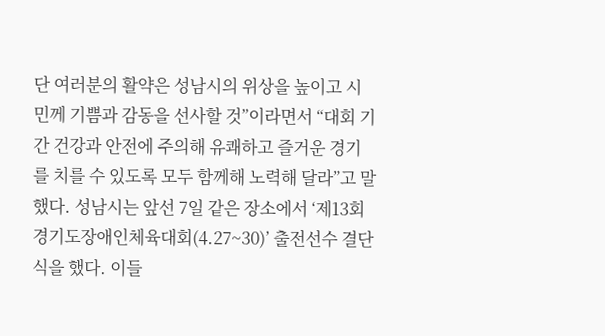단 여러분의 활약은 성남시의 위상을 높이고 시민께 기쁨과 감동을 선사할 것”이라면서 “대회 기간 건강과 안전에 주의해 유쾌하고 즐거운 경기를 치를 수 있도록 모두 함께해 노력해 달라”고 말했다. 성남시는 앞선 7일 같은 장소에서 ‘제13회 경기도장애인체육대회(4.27~30)’ 출전선수 결단식을 했다. 이들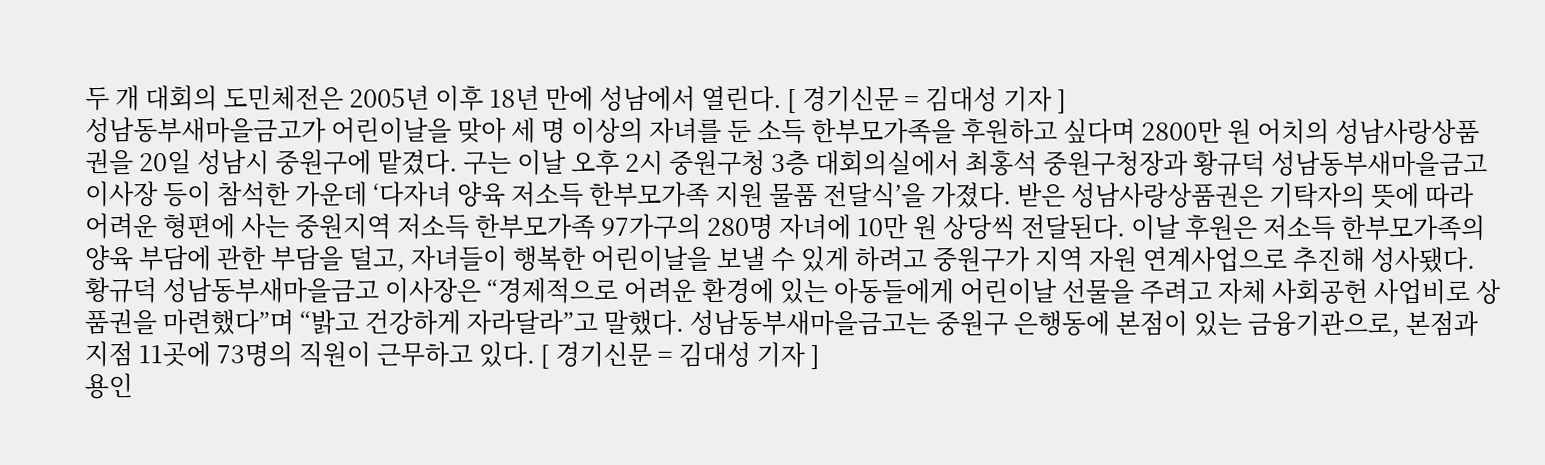두 개 대회의 도민체전은 2005년 이후 18년 만에 성남에서 열린다. [ 경기신문 = 김대성 기자 ]
성남동부새마을금고가 어린이날을 맞아 세 명 이상의 자녀를 둔 소득 한부모가족을 후원하고 싶다며 2800만 원 어치의 성남사랑상품권을 20일 성남시 중원구에 맡겼다. 구는 이날 오후 2시 중원구청 3층 대회의실에서 최홍석 중원구청장과 황규덕 성남동부새마을금고 이사장 등이 참석한 가운데 ‘다자녀 양육 저소득 한부모가족 지원 물품 전달식’을 가졌다. 받은 성남사랑상품권은 기탁자의 뜻에 따라 어려운 형편에 사는 중원지역 저소득 한부모가족 97가구의 280명 자녀에 10만 원 상당씩 전달된다. 이날 후원은 저소득 한부모가족의 양육 부담에 관한 부담을 덜고, 자녀들이 행복한 어린이날을 보낼 수 있게 하려고 중원구가 지역 자원 연계사업으로 추진해 성사됐다. 황규덕 성남동부새마을금고 이사장은 “경제적으로 어려운 환경에 있는 아동들에게 어린이날 선물을 주려고 자체 사회공헌 사업비로 상품권을 마련했다”며 “밝고 건강하게 자라달라”고 말했다. 성남동부새마을금고는 중원구 은행동에 본점이 있는 금융기관으로, 본점과 지점 11곳에 73명의 직원이 근무하고 있다. [ 경기신문 = 김대성 기자 ]
용인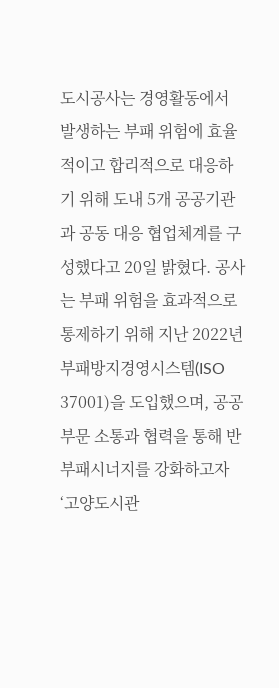도시공사는 경영활동에서 발생하는 부패 위험에 효율적이고 합리적으로 대응하기 위해 도내 5개 공공기관과 공동 대응 협업체계를 구성했다고 20일 밝혔다. 공사는 부패 위험을 효과적으로 통제하기 위해 지난 2022년 부패방지경영시스템(ISO 37001)을 도입했으며, 공공부문 소통과 협력을 통해 반부패시너지를 강화하고자 ‘고양도시관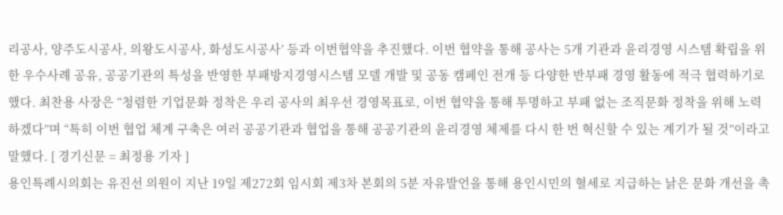리공사, 양주도시공사, 의왕도시공사, 화성도시공사’ 등과 이번협약을 추진했다. 이번 협약을 통해 공사는 5개 기관과 윤리경영 시스템 확립을 위한 우수사례 공유, 공공기관의 특성을 반영한 부패방지경영시스템 모델 개발 및 공동 캠페인 전개 등 다양한 반부패 경영 활동에 적극 협력하기로 했다. 최찬용 사장은 “청렴한 기업문화 정착은 우리 공사의 최우선 경영목표로, 이번 협약을 통해 투명하고 부패 없는 조직문화 정착을 위해 노력하겠다”며 “특히 이번 협업 체계 구축은 여러 공공기관과 협업을 통해 공공기관의 윤리경영 체제를 다시 한 번 혁신할 수 있는 계기가 될 것”이라고 말했다. [ 경기신문 = 최정용 기자 ]
용인특례시의회는 유진선 의원이 지난 19일 제272회 임시회 제3차 본회의 5분 자유발언을 통해 용인시민의 혈세로 지급하는 낡은 문화 개선을 촉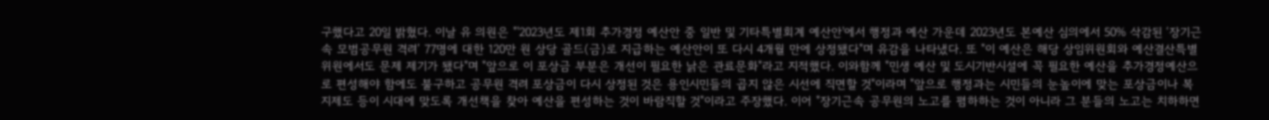구했다고 20일 밝혔다. 이날 유 의원은 "'2023년도 제1회 추가경정 예산안 중 일반 및 기타특별회계 예산안'에서 행정과 예산 가운데 2023년도 본예산 심의에서 50% 삭감된 ‘장기근속 모범공무원 격려’ 77명에 대한 120만 원 상당 골드(금)로 지급하는 예산안이 또 다시 4개월 만에 상정됐다"며 유감을 나타냈다. 또 "이 예산은 해당 상임위원회와 예산결산특별위원에서도 문제 제기가 됐다"며 "앞으로 이 포상금 부분은 개선이 필요한 낡은 관료문화"라고 지적했다. 이와함께 "민생 예산 및 도시기반시설에 꼭 필요한 예산을 추가경정예산으로 편성해야 함에도 불구하고 공무원 격려 포상금이 다시 상정된 것은 용인시민들의 곱지 않은 시선에 직면할 것"이라며 "앞으로 행정과는 시민들의 눈높이에 맞는 포상금이나 복지제도 등이 시대에 맞도록 개선책을 찾아 예산을 편성하는 것이 바람직할 것"이라고 주장했다. 이어 "장기근속 공무원의 노고를 폄하하는 것이 아니라 그 분들의 노고는 치하하면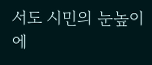서도 시민의 눈높이에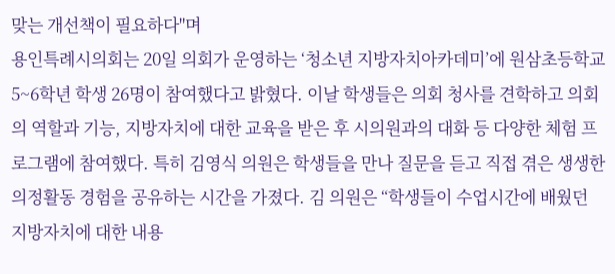맞는 개선책이 필요하다"며
용인특례시의회는 20일 의회가 운영하는 ‘청소년 지방자치아카데미’에 원삼초등학교 5~6학년 학생 26명이 참여했다고 밝혔다. 이날 학생들은 의회 청사를 견학하고 의회의 역할과 기능, 지방자치에 대한 교육을 받은 후 시의원과의 대화 등 다양한 체험 프로그램에 참여했다. 특히 김영식 의원은 학생들을 만나 질문을 듣고 직접 겪은 생생한 의정활동 경험을 공유하는 시간을 가졌다. 김 의원은 “학생들이 수업시간에 배웠던 지방자치에 대한 내용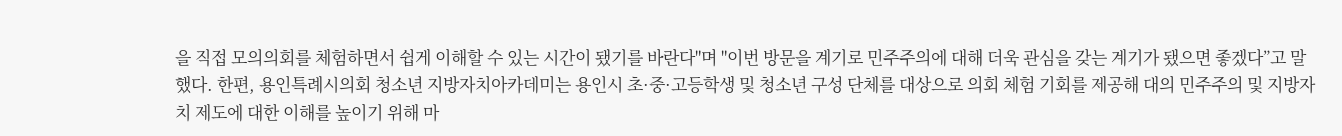을 직접 모의의회를 체험하면서 쉽게 이해할 수 있는 시간이 됐기를 바란다"며 "이번 방문을 계기로 민주주의에 대해 더욱 관심을 갖는 계기가 됐으면 좋겠다”고 말했다. 한편, 용인특례시의회 청소년 지방자치아카데미는 용인시 초·중·고등학생 및 청소년 구성 단체를 대상으로 의회 체험 기회를 제공해 대의 민주주의 및 지방자치 제도에 대한 이해를 높이기 위해 마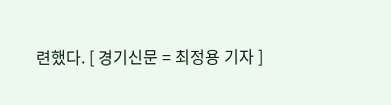련했다. [ 경기신문 = 최정용 기자 ]